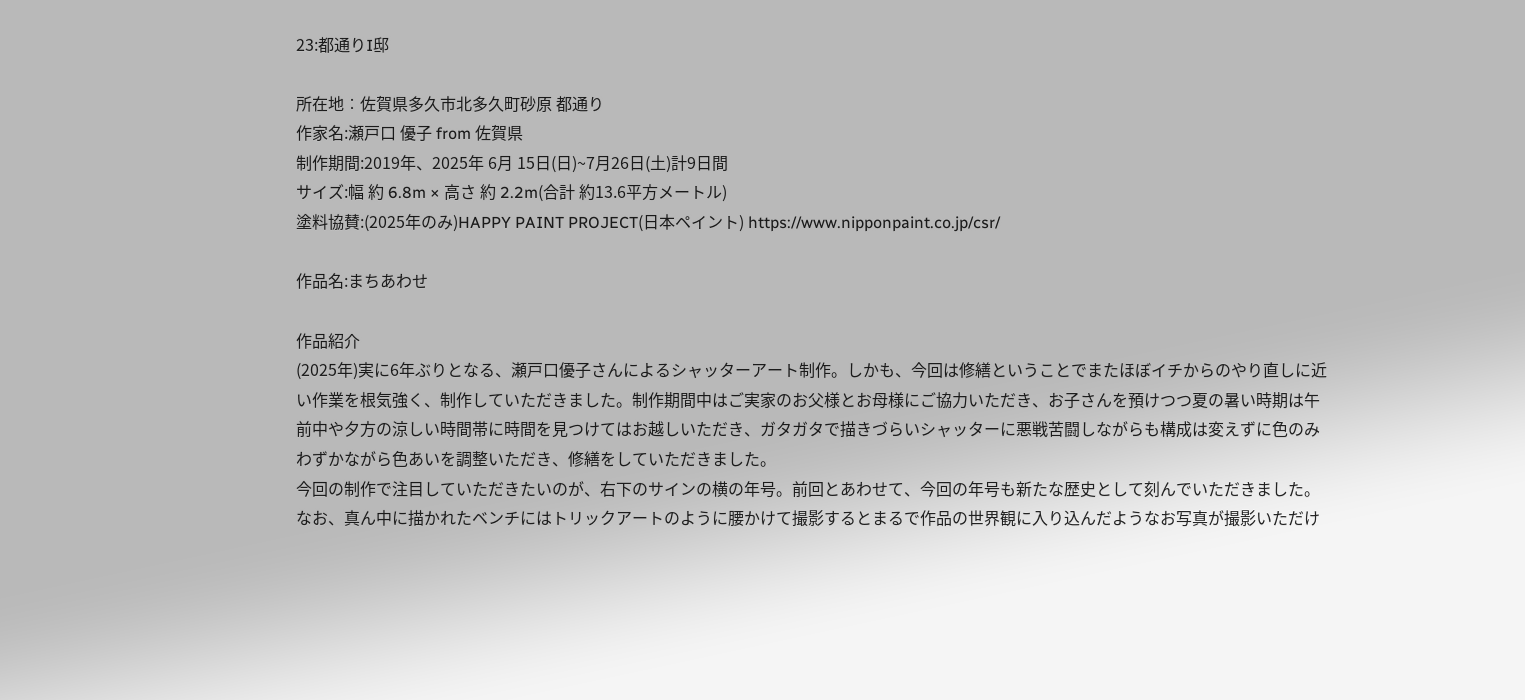23:都通りI邸

所在地︰佐賀県多久市北多久町砂原 都通り
作家名:瀬戸口 優子 from 佐賀県
制作期間:2019年、2025年 6月 15日(日)~7月26日(土)計9日間
サイズ:幅 約 6.8m × 高さ 約 2.2m(合計 約13.6平方メートル)
塗料協賛:(2025年のみ)HAPPY PAINT PROJECT(日本ペイント) https://www.nipponpaint.co.jp/csr/

作品名:まちあわせ

作品紹介
(2025年)実に6年ぶりとなる、瀬戸口優子さんによるシャッターアート制作。しかも、今回は修繕ということでまたほぼイチからのやり直しに近い作業を根気強く、制作していただきました。制作期間中はご実家のお父様とお母様にご協力いただき、お子さんを預けつつ夏の暑い時期は午前中や夕方の涼しい時間帯に時間を見つけてはお越しいただき、ガタガタで描きづらいシャッターに悪戦苦闘しながらも構成は変えずに色のみわずかながら色あいを調整いただき、修繕をしていただきました。
今回の制作で注目していただきたいのが、右下のサインの横の年号。前回とあわせて、今回の年号も新たな歴史として刻んでいただきました。
なお、真ん中に描かれたベンチにはトリックアートのように腰かけて撮影するとまるで作品の世界観に入り込んだようなお写真が撮影いただけ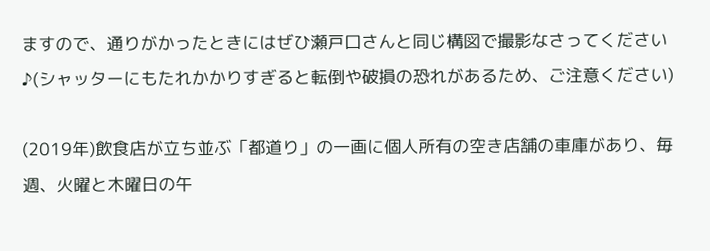ますので、通りがかったときにはぜひ瀬戸口さんと同じ構図で撮影なさってください♪(シャッターにもたれかかりすぎると転倒や破損の恐れがあるため、ご注意ください)

(2019年)飲食店が立ち並ぶ「都道り」の一画に個人所有の空き店舗の車庫があり、毎週、火曜と木曜日の午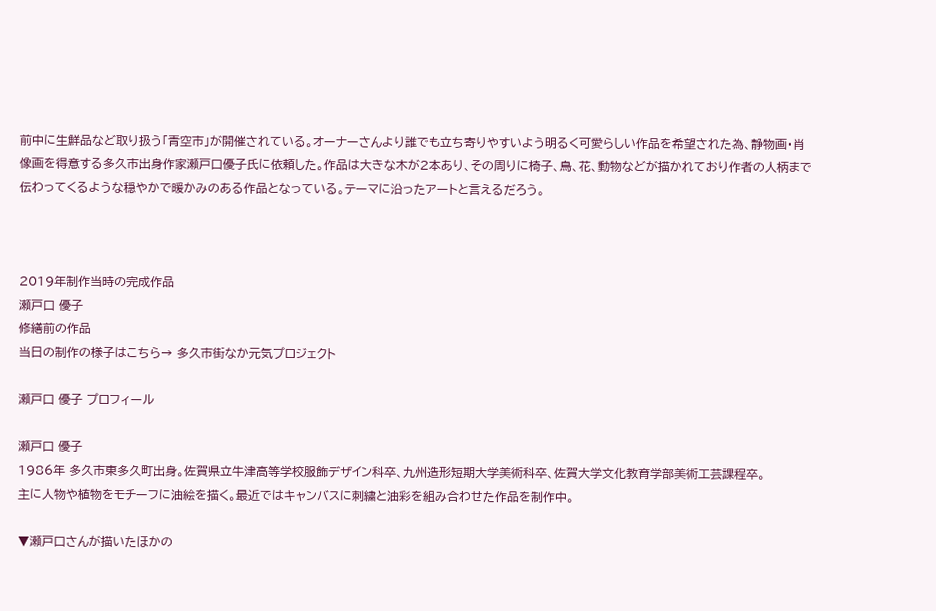前中に生鮮品など取り扱う「青空市」が開催されている。オーナーさんより誰でも立ち寄りやすいよう明るく可愛らしい作品を希望された為、静物画・肖像画を得意する多久市出身作家瀬戸口優子氏に依頼した。作品は大きな木が2本あり、その周りに椅子、鳥、花、動物などが描かれており作者の人柄まで伝わってくるような穏やかで暖かみのある作品となっている。テーマに沿ったアートと言えるだろう。



2019年制作当時の完成作品
瀬戸口 優子
修繕前の作品
当日の制作の様子はこちら→ 多久市街なか元気プロジェクト

瀬戸口 優子 プロフィール

瀬戸口 優子
1986年 多久市東多久町出身。佐賀県立牛津高等学校服飾デザイン科卒、九州造形短期大学美術科卒、佐賀大学文化教育学部美術工芸課程卒。
主に人物や植物をモチーフに油絵を描く。最近ではキャンバスに刺繍と油彩を組み合わせた作品を制作中。

▼瀬戸口さんが描いたほかの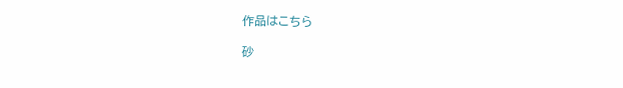作品はこちら

砂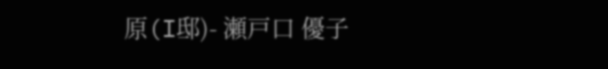原(I邸)- 瀬戸口 優子